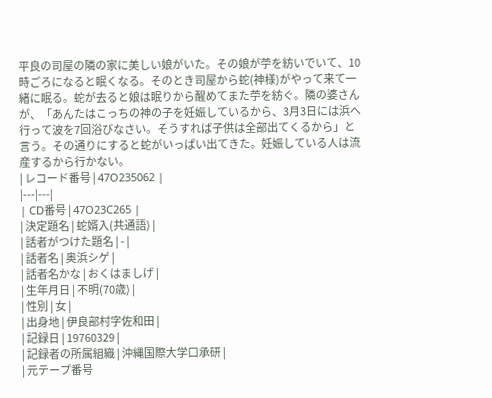平良の司屋の隣の家に美しい娘がいた。その娘が苧を紡いでいて、10時ごろになると眠くなる。そのとき司屋から蛇(神様)がやって来て一緒に眠る。蛇が去ると娘は眠りから醒めてまた苧を紡ぐ。隣の婆さんが、「あんたはこっちの神の子を妊娠しているから、3月3日には浜へ行って波を7回浴びなさい。そうすれば子供は全部出てくるから」と言う。その通りにすると蛇がいっぱい出てきた。妊娠している人は流産するから行かない。
| レコード番号 | 47O235062 |
|---|---|
| CD番号 | 47O23C265 |
| 決定題名 | 蛇婿入(共通語) |
| 話者がつけた題名 | - |
| 話者名 | 奥浜シゲ |
| 話者名かな | おくはましげ |
| 生年月日 | 不明(70歳) |
| 性別 | 女 |
| 出身地 | 伊良部村字佐和田 |
| 記録日 | 19760329 |
| 記録者の所属組織 | 沖縄国際大学口承研 |
| 元テープ番号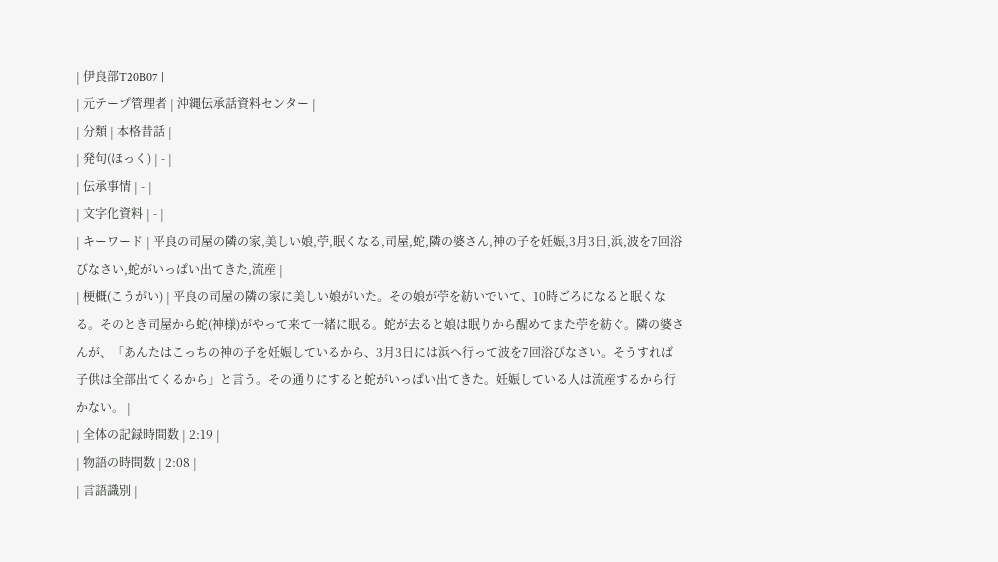| 伊良部T20B07 |
| 元テープ管理者 | 沖縄伝承話資料センター |
| 分類 | 本格昔話 |
| 発句(ほっく) | - |
| 伝承事情 | - |
| 文字化資料 | - |
| キーワード | 平良の司屋の隣の家,美しい娘,苧,眠くなる,司屋,蛇,隣の婆さん,神の子を妊娠,3月3日,浜,波を7回浴びなさい,蛇がいっぱい出てきた,流産 |
| 梗概(こうがい) | 平良の司屋の隣の家に美しい娘がいた。その娘が苧を紡いでいて、10時ごろになると眠くなる。そのとき司屋から蛇(神様)がやって来て一緒に眠る。蛇が去ると娘は眠りから醒めてまた苧を紡ぐ。隣の婆さんが、「あんたはこっちの神の子を妊娠しているから、3月3日には浜へ行って波を7回浴びなさい。そうすれば子供は全部出てくるから」と言う。その通りにすると蛇がいっぱい出てきた。妊娠している人は流産するから行かない。 |
| 全体の記録時間数 | 2:19 |
| 物語の時間数 | 2:08 |
| 言語識別 |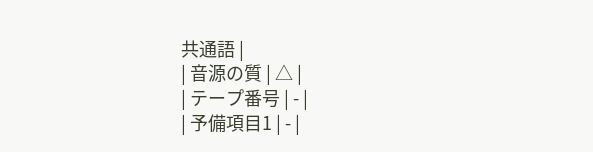共通語 |
| 音源の質 | △ |
| テープ番号 | - |
| 予備項目1 | - |